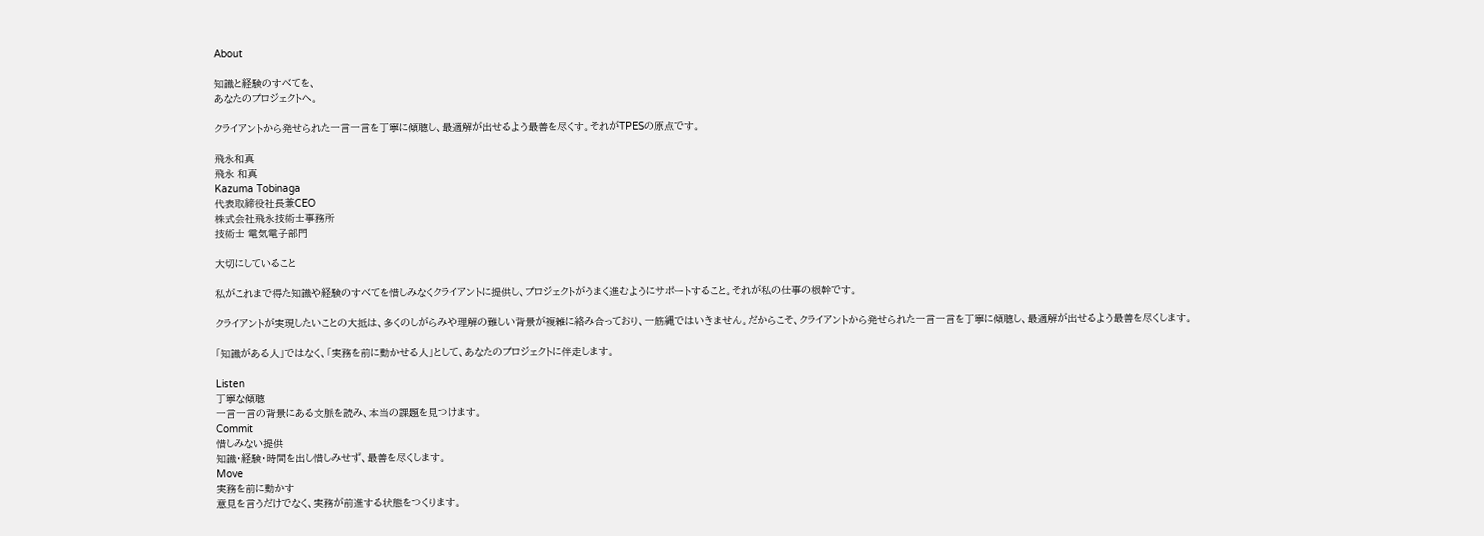About

知識と経験のすべてを、
あなたのプロジェクトへ。

クライアントから発せられた一言一言を丁寧に傾聴し、最適解が出せるよう最善を尽くす。それがTPESの原点です。

飛永和真
飛永 和真
Kazuma Tobinaga
代表取締役社長兼CEO
株式会社飛永技術士事務所
技術士 電気電子部門

大切にしていること

私がこれまで得た知識や経験のすべてを惜しみなくクライアントに提供し、プロジェクトがうまく進むようにサポートすること。それが私の仕事の根幹です。

クライアントが実現したいことの大抵は、多くのしがらみや理解の難しい背景が複雑に絡み合っており、一筋縄ではいきません。だからこそ、クライアントから発せられた一言一言を丁寧に傾聴し、最適解が出せるよう最善を尽くします。

「知識がある人」ではなく、「実務を前に動かせる人」として、あなたのプロジェクトに伴走します。

Listen
丁寧な傾聴
一言一言の背景にある文脈を読み、本当の課題を見つけます。
Commit
惜しみない提供
知識・経験・時間を出し惜しみせず、最善を尽くします。
Move
実務を前に動かす
意見を言うだけでなく、実務が前進する状態をつくります。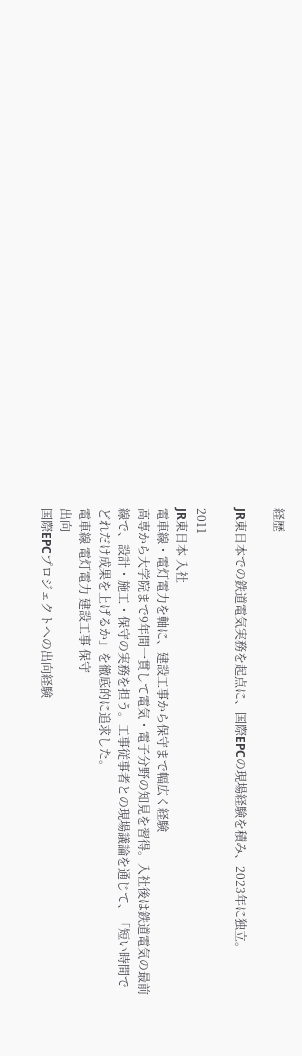経歴

JR東日本での鉄道電気実務を起点に、国際EPCの現場経験を積み、2023年に独立。

2011
JR東日本 入社
電車線・電灯電力を軸に、建設工事から保守まで幅広く経験
高専から大学院まで9年間一貫して電気・電子分野の知見を習得。入社後は鉄道電気の最前線で、設計・施工・保守の実務を担う。工事従事者との現場議論を通じて、「短い時間でどれだけ成果を上げるか」を徹底的に追求した。
電車線 電灯電力 建設工事 保守
出向
国際EPCプロジェクトへの出向経験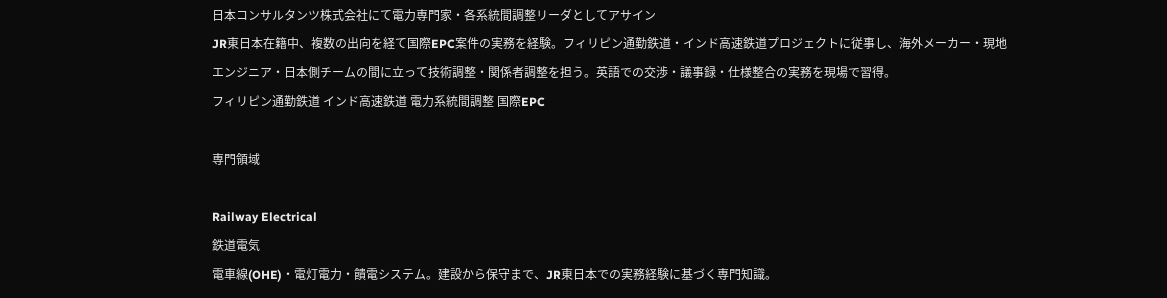日本コンサルタンツ株式会社にて電力専門家・各系統間調整リーダとしてアサイン
JR東日本在籍中、複数の出向を経て国際EPC案件の実務を経験。フィリピン通勤鉄道・インド高速鉄道プロジェクトに従事し、海外メーカー・現地エンジニア・日本側チームの間に立って技術調整・関係者調整を担う。英語での交渉・議事録・仕様整合の実務を現場で習得。
フィリピン通勤鉄道 インド高速鉄道 電力系統間調整 国際EPC

専門領域

Railway Electrical
鉄道電気
電車線(OHE)・電灯電力・饋電システム。建設から保守まで、JR東日本での実務経験に基づく専門知識。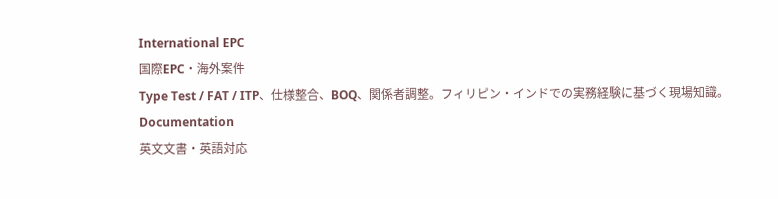International EPC
国際EPC・海外案件
Type Test / FAT / ITP、仕様整合、BOQ、関係者調整。フィリピン・インドでの実務経験に基づく現場知識。
Documentation
英文文書・英語対応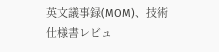英文議事録(MOM)、技術仕様書レビュ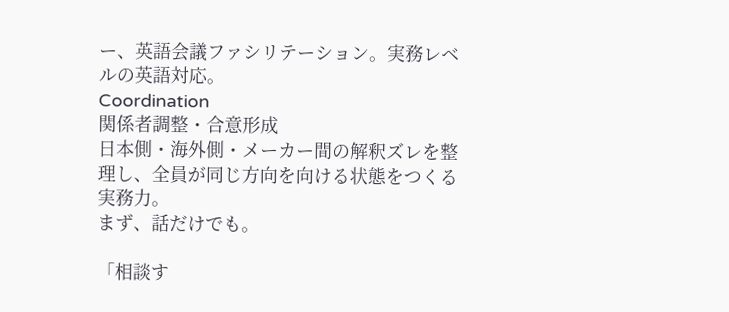ー、英語会議ファシリテーション。実務レベルの英語対応。
Coordination
関係者調整・合意形成
日本側・海外側・メーカー間の解釈ズレを整理し、全員が同じ方向を向ける状態をつくる実務力。
まず、話だけでも。

「相談す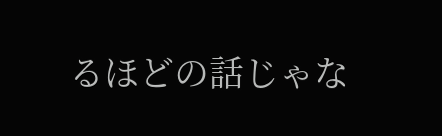るほどの話じゃな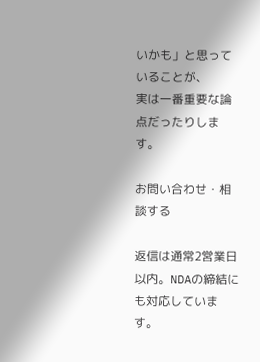いかも」と思っていることが、
実は一番重要な論点だったりします。

お問い合わせ・相談する

返信は通常2営業日以内。NDAの締結にも対応しています。